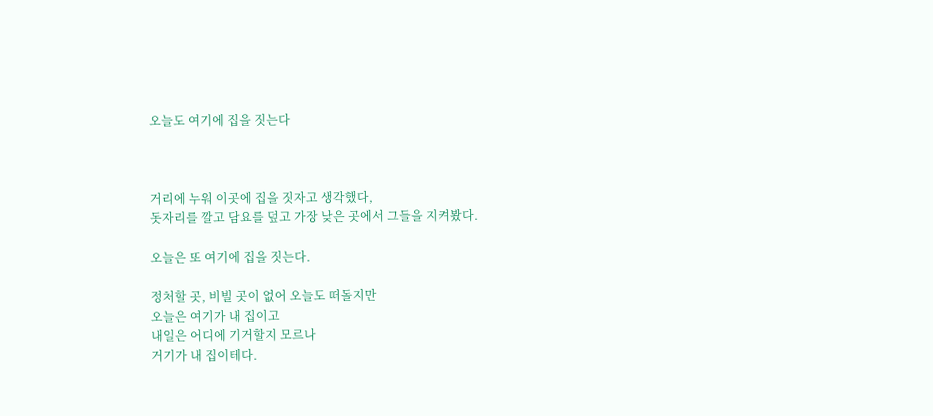오늘도 여기에 집을 짓는다



거리에 누워 이곳에 집을 짓자고 생각했다,
돗자리를 깔고 담요를 덮고 가장 낮은 곳에서 그들을 지켜봤다.

오늘은 또 여기에 집을 짓는다.

정처할 곳, 비빌 곳이 없어 오늘도 떠돌지만
오늘은 여기가 내 집이고
내일은 어디에 기거할지 모르나
거기가 내 집이테다.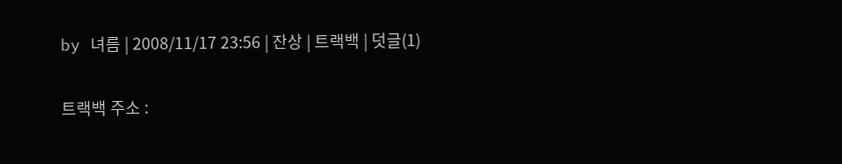by 녀름 | 2008/11/17 23:56 | 잔상 | 트랙백 | 덧글(1)

트랙백 주소 :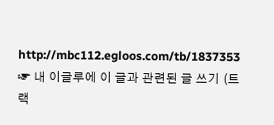http://mbc112.egloos.com/tb/1837353
☞ 내 이글루에 이 글과 관련된 글 쓰기 (트랙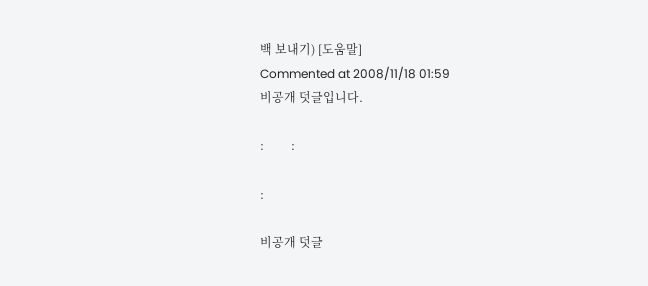백 보내기) [도움말]
Commented at 2008/11/18 01:59
비공개 덧글입니다.

:         :

:

비공개 덧글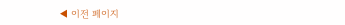◀ 이전 페이지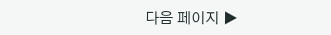다음 페이지 ▶